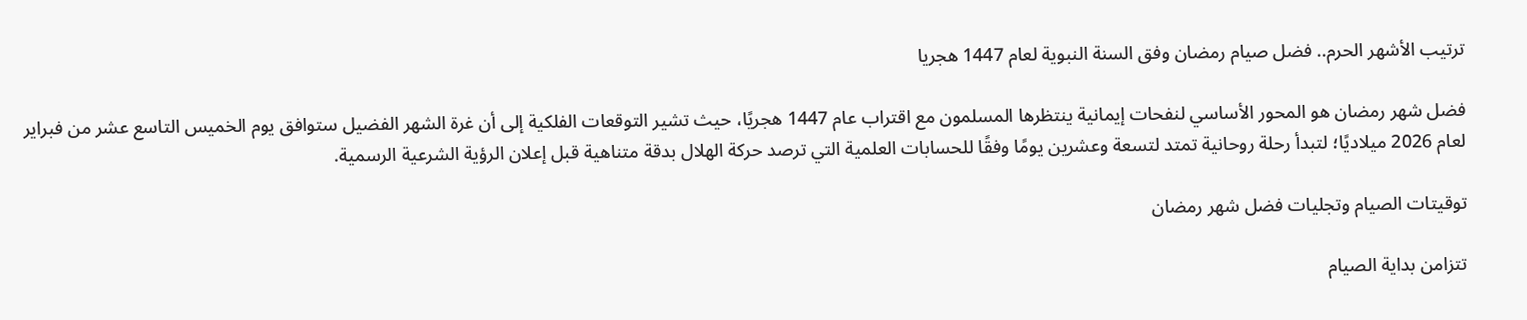ترتيب الأشهر الحرم.. فضل صيام رمضان وفق السنة النبوية لعام 1447 هجريا

فضل شهر رمضان هو المحور الأساسي لنفحات إيمانية ينتظرها المسلمون مع اقتراب عام 1447 هجريًا، حيث تشير التوقعات الفلكية إلى أن غرة الشهر الفضيل ستوافق يوم الخميس التاسع عشر من فبراير لعام 2026 ميلاديًا؛ لتبدأ رحلة روحانية تمتد لتسعة وعشرين يومًا وفقًا للحسابات العلمية التي ترصد حركة الهلال بدقة متناهية قبل إعلان الرؤية الشرعية الرسمية.

توقيتات الصيام وتجليات فضل شهر رمضان

تتزامن بداية الصيام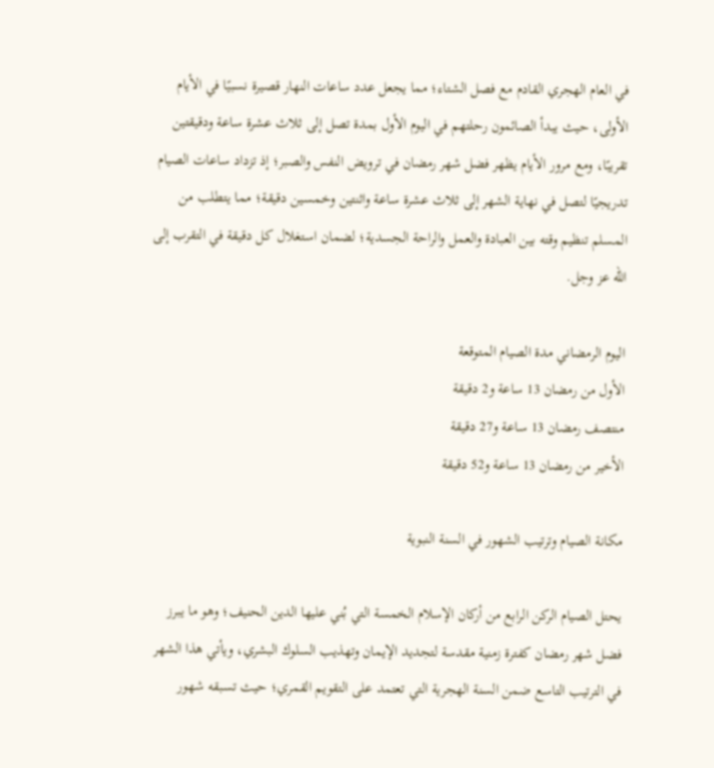في العام الهجري القادم مع فصل الشتاء؛ مما يجعل عدد ساعات النهار قصيرة نسبيًا في الأيام الأولى، حيث يبدأ الصائمون رحلتهم في اليوم الأول بمدة تصل إلى ثلاث عشرة ساعة ودقيقتين تقريبًا، ومع مرور الأيام يظهر فضل شهر رمضان في ترويض النفس والصبر؛ إذ تزداد ساعات الصيام تدريجيًا لتصل في نهاية الشهر إلى ثلاث عشرة ساعة واثنتين وخمسين دقيقة؛ مما يتطلب من المسلم تنظيم وقته بين العبادة والعمل والراحة الجسدية؛ لضمان استغلال كل دقيقة في التقرب إلى الله عز وجل.

اليوم الرمضاني مدة الصيام المتوقعة
الأول من رمضان 13 ساعة و2 دقيقة
منتصف رمضان 13 ساعة و27 دقيقة
الأخير من رمضان 13 ساعة و52 دقيقة

مكانة الصيام وترتيب الشهور في السنة النبوية

يحتل الصيام الركن الرابع من أركان الإسلام الخمسة التي بُني عليها الدين الحنيف؛ وهو ما يبرز فضل شهر رمضان كفترة زمنية مقدسة لتجديد الإيمان وتهذيب السلوك البشري، ويأتي هذا الشهر في الترتيب التاسع ضمن السنة الهجرية التي تعتمد على التقويم القمري؛ حيث تسبقه شهور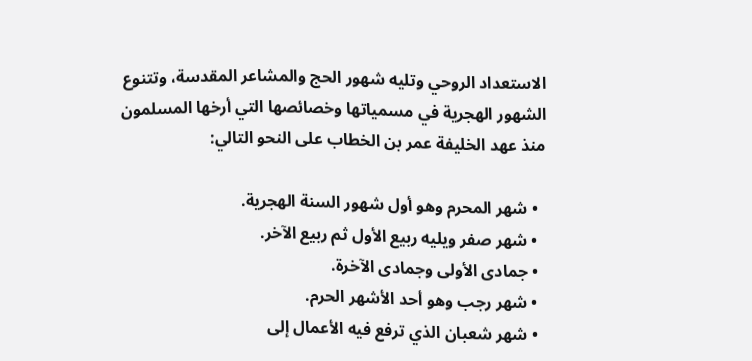الاستعداد الروحي وتليه شهور الحج والمشاعر المقدسة، وتتنوع الشهور الهجرية في مسمياتها وخصائصها التي أرخها المسلمون منذ عهد الخليفة عمر بن الخطاب على النحو التالي:

  • شهر المحرم وهو أول شهور السنة الهجرية.
  • شهر صفر ويليه ربيع الأول ثم ربيع الآخر.
  • جمادى الأولى وجمادى الآخرة.
  • شهر رجب وهو أحد الأشهر الحرم.
  • شهر شعبان الذي ترفع فيه الأعمال إلى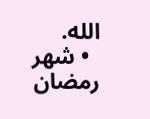الله.
  • شهر رمضان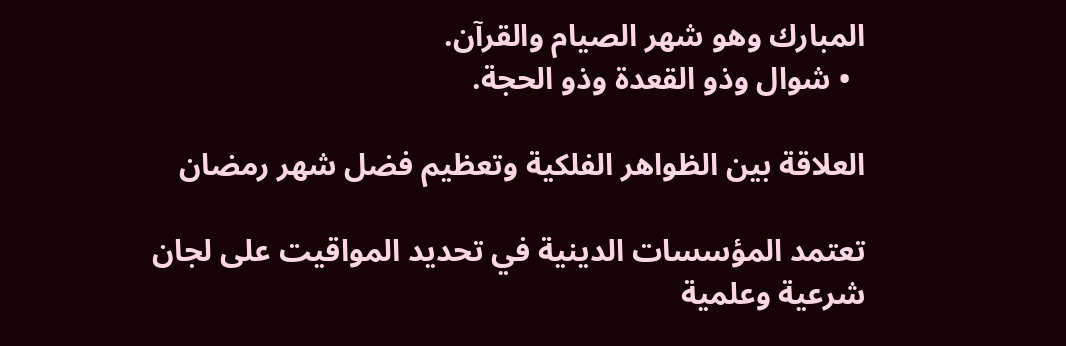المبارك وهو شهر الصيام والقرآن.
  • شوال وذو القعدة وذو الحجة.

العلاقة بين الظواهر الفلكية وتعظيم فضل شهر رمضان

تعتمد المؤسسات الدينية في تحديد المواقيت على لجان شرعية وعلمية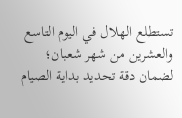تستطلع الهلال في اليوم التاسع والعشرين من شهر شعبان؛ لضمان دقة تحديد بداية الصيام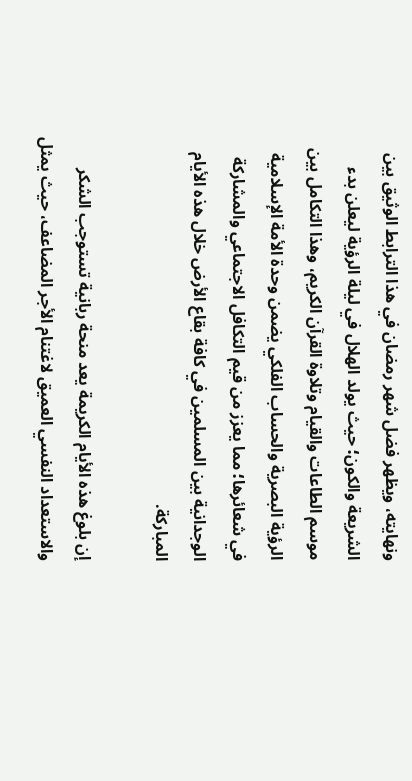ونهايته، ويظهر فضل شهر رمضان في هذا الترابط الوثيق بين الشريعة والكون؛ حيث يولد الهلال في ليلة الرؤية ليعلن بدء موسم الطاعات والقيام وتلاوة القرآن الكريم، وهذا التكامل بين الرؤية البصرية والحساب الفلكي يضمن وحدة الأمة الإسلامية في شعائرها؛ مما يعزز من قيم التكافل الاجتماعي والمشاركة الوجدانية بين المسلمين في كافة بقاع الأرض خلال هذه الأيام المباركة.

إن بلوغ هذه الأيام الكريمة يعد منحة ربانية تستوجب الشكر والاستعداد النفسي العميق لاغتنام الأجر المضاعف، حيث يمثل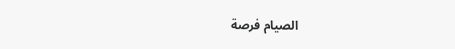الصيام فرصة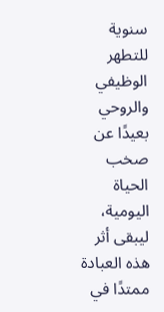سنوية للتطهر الوظيفي والروحي بعيدًا عن صخب الحياة اليومية، ليبقى أثر هذه العبادة ممتدًا في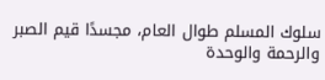سلوك المسلم طوال العام، مجسدًا قيم الصبر والرحمة والوحدة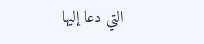التي دعا إليها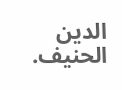الدين الحنيف.